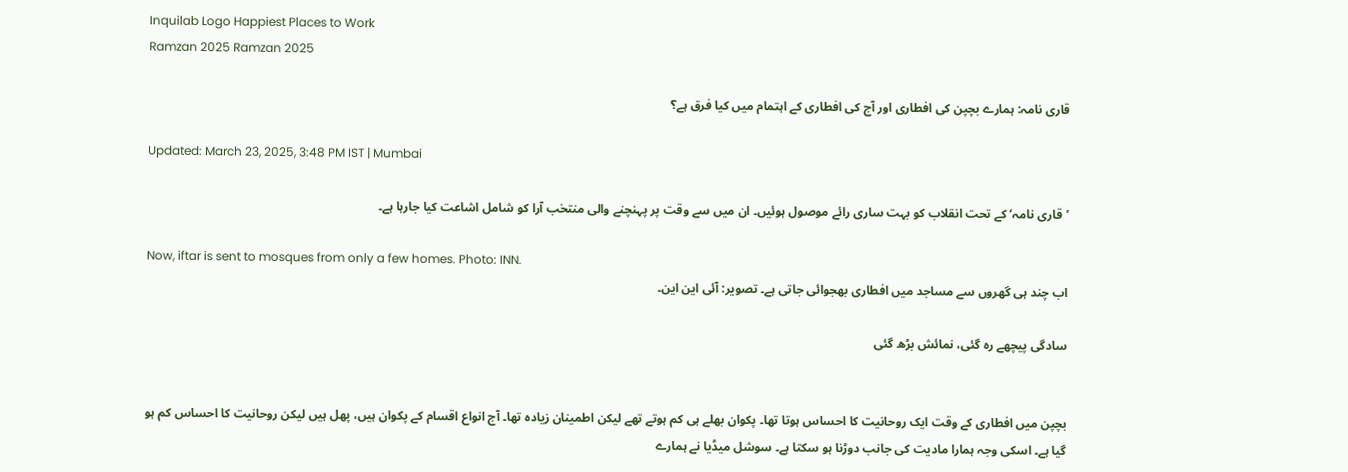Inquilab Logo Happiest Places to Work
Ramzan 2025 Ramzan 2025

قاری نامہ: ہمارے بچپن کی افطاری اور آج کی افطاری کے اہتمام میں کیا فرق ہے؟

Updated: March 23, 2025, 3:48 PM IST | Mumbai

’قاری نامہ‘ کے تحت انقلاب کو بہت ساری رائے موصول ہوئیں۔ ان میں سے وقت پر پہنچنے والی منتخب آرا کو شامل اشاعت کیا جارہا ہے۔

Now, iftar is sent to mosques from only a few homes. Photo: INN.
اب چند ہی گھروں سے مساجد میں افطاری بھجوائی جاتی ہے۔ تصویر: آئی این این۔

سادگی پیچھے رہ گئی، نمائش بڑھ گئی


بچپن میں افطاری کے وقت ایک روحانیت کا احساس ہوتا تھا۔ پکوان بھلے ہی کم ہوتے تھے لیکن اطمینان زیادہ تھا۔ آج انواع اقسام کے پکوان ہیں، پھل ہیں لیکن روحانیت کا احساس کم ہو گیا ہے۔ اسکی وجہ ہمارا مادیت کی جانب دوڑنا ہو سکتا ہے۔ سوشل میڈیا نے ہمارے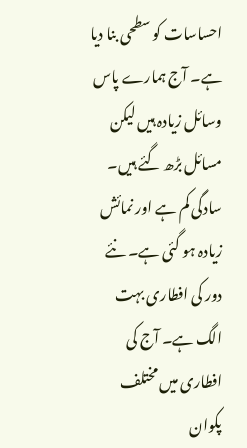احساسات کو سطحی بنا دیا ہے۔ آج ہمارے پاس وسائل زیادہ ہیں لیکن مسائل بڑھ گئے ہیں۔ سادگی کم ہے اور نمائش زیادہ ہو گئی ہے۔ نئے دور کی افطاری بہت الگ ہے۔ آج کی افطاری میں مختلف پکوان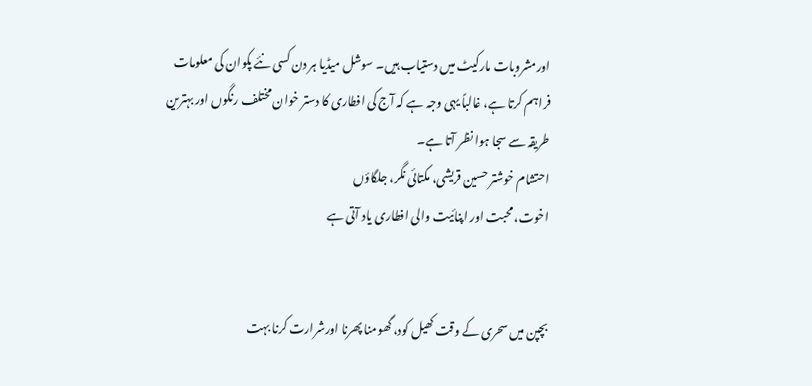اورمشروبات مارکیٹ میں دستیاب ہیں۔ سوشل میڈیا ہر دن کسی نئے پکوان کی معلومات فراہم کرتا ہے، غالباً یہی وجہ ہے کہ آج کی افطاری کا دستر خوان مختلف رنگوں اور بہترین طریقہ سے سجا ہوا نظر آتا ہے۔
احتشام خوشتر حسین قریشی، مکتائی نگر، جلگاؤں
اخوت، محبت اور اپنائیت والی افطاری یاد آتی ہے


بچپن میں سحری کے وقت کھیل کود، گھومنا پھرنا اورشرارت کرنا بہت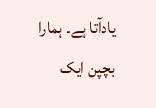یادآتا ہے۔ ہمارا بچپن ایک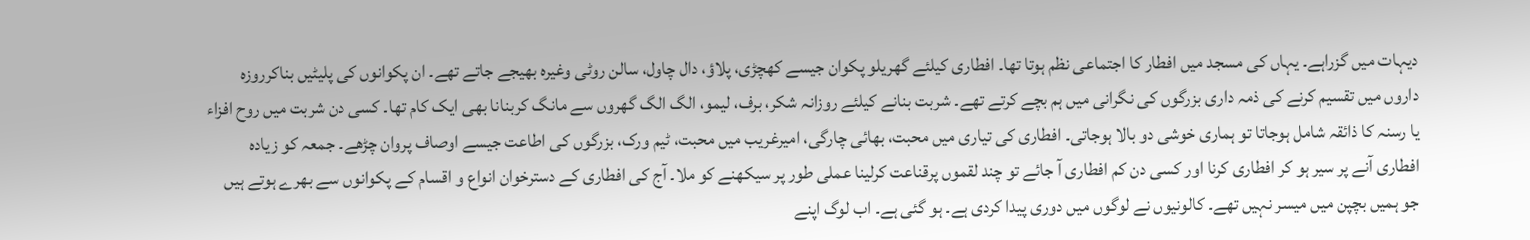دیہات میں گزراہے۔ یہاں کی مسجد میں افطار کا اجتماعی نظم ہوتا تھا۔ افطاری کیلئے گھریلو پکوان جیسے کھچڑی، پلاؤ، دال چاول، سالن روٹی وغیرہ بھیجے جاتے تھے۔ ان پکوانوں کی پلیٹیں بناکرروزہ داروں میں تقسیم کرنے کی ذمہ داری بزرگوں کی نگرانی میں ہم بچے کرتے تھے۔ شربت بنانے کیلئے روزانہ شکر، برف، لیمو، الگ الگ گھروں سے مانگ کربنانا بھی ایک کام تھا۔ کسی دن شربت میں روح افزاء یا رسنہ کا ذائقہ شامل ہوجاتا تو ہماری خوشی دو بالا ہوجاتی۔ افطاری کی تیاری میں محبت، بھائی چارگی، امیرغریب میں محبت، ٹیم ورک، بزرگوں کی اطاعت جیسے اوصاف پروان چڑھے۔ جمعہ کو زیادہ افطاری آنے پر سیر ہو کر افطاری کرنا اور کسی دن کم افطاری آ جائے تو چند لقموں پرقناعت کرلینا عملی طور پر سیکھنے کو ملا۔ آج کی افطاری کے دسترخوان انواع و اقسام کے پکوانوں سے بھرے ہوتے ہیں جو ہمیں بچپن میں میسر نہیں تھے۔ کالونیوں نے لوگوں میں دوری پیدا کردی ہے۔ ہو گئی ہے۔ اب لوگ اپنے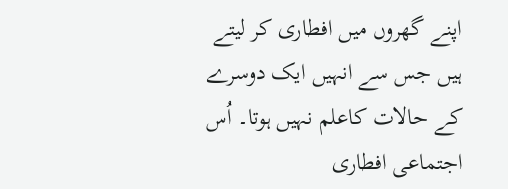اپنے گھروں میں افطاری کر لیتے ہیں جس سے انہیں ایک دوسرے کے حالات کاعلم نہیں ہوتا۔ اُس اجتماعی افطاری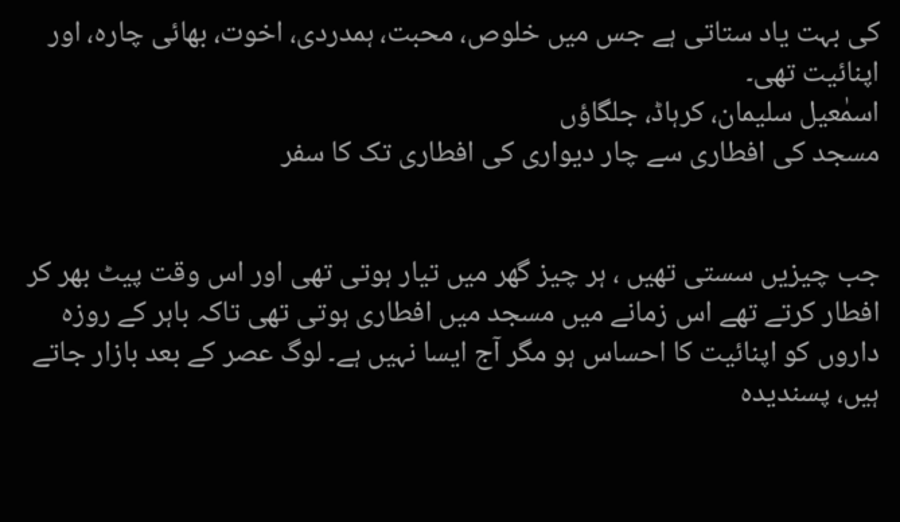کی بہت یاد ستاتی ہے جس میں خلوص، محبت، ہمدردی، اخوت، بھائی چارہ، اور اپنائیت تھی۔
اسمٰعیل سلیمان، کرہاڈ، جلگاؤں
مسجد کی افطاری سے چار دیواری کی افطاری تک کا سفر


جب چیزیں سستی تھیں ، ہر چیز گھر میں تیار ہوتی تھی اور اس وقت پیٹ بھر کر افطار کرتے تھے اس زمانے میں مسجد میں افطاری ہوتی تھی تاکہ باہر کے روزہ داروں کو اپنائیت کا احساس ہو مگر آج ایسا نہیں ہے۔ لوگ عصر کے بعد بازار جاتے ہیں، پسندیدہ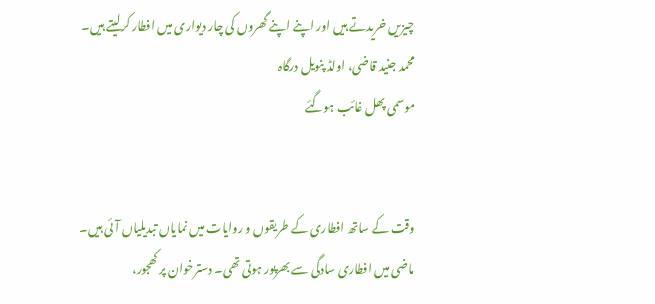چیزیں خریدتے ہیں اور اپنے اپنے گھروں کی چار دیواری میں افطار کرلیتے ہیں۔
محمد جنید قاضی، اولڈ پنویل درگاہ
موسمی پھل غائب ہوگئے


وقت کے ساتھ افطاری کے طریقوں و روایات میں نمایاں تبدیلیاں آئی ہیں۔ ماضی میں افطاری سادگی سے بھرپور ہوتی تھی۔ دسترخوان پر کھجور،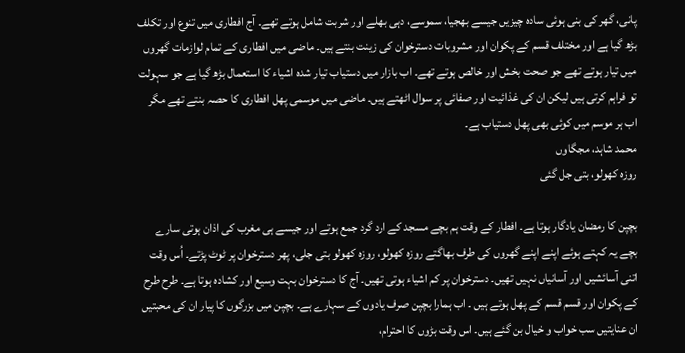پانی، گھر کی بنی ہوئی سادہ چیزیں جیسے بھجیا، سموسے، دہی بھلے اور شربت شامل ہوتے تھے۔ آج افطاری میں تنوع اور تکلف بڑھ گیا ہے اور مختلف قسم کے پکوان اور مشروبات دسترخوان کی زینت بنتے ہیں۔ ماضی میں افطاری کے تمام لوازمات گھروں میں تیار ہوتے تھے جو صحت بخش اور خالص ہوتے تھے۔ اب بازار میں دستیاب تیار شدہ اشیاء کا استعمال بڑھ گیا ہے جو سہولت تو فراہم کرتی ہیں لیکن ان کی غذائیت اور صفائی پر سوال اٹھتے ہیں۔ ماضی میں موسمی پھل افطاری کا حصہ بنتے تھے مگر اب ہر موسم میں کوئی بھی پھل دستیاب ہے۔
محمد شاہد، مجگاوں
روزہ کھولو، بتی جل گئی

بچپن کا رمضان یادگار ہوتا ہے۔ افطار کے وقت ہم بچے مسجد کے ارد گرد جمع ہوتے اور جیسے ہی مغرب کی اذان ہوتی سارے بچے یہ کہتے ہوئے اپنے اپنے گھروں کی طرف بھاگتے روزہ کھولو، روزہ کھولو بتی جلی، پھر دسترخوان پر ٹوٹ پڑتے۔ اُس وقت اتنی آسائشیں اور آسانیاں نہیں تھیں۔ دسترخوان پر کم اشیاء ہوتی تھیں۔ آج کا دسترخوان بہت وسیع اور کشادہ ہوتا ہے۔ طرح طرح کے پکوان اور قسم قسم کے پھل ہوتے ہیں ۔ اب ہمارا بچپن صرف یادوں کے سہارے ہے۔ بچپن میں بزرگوں کا پیار ان کی محبتیں ان عنایتیں سب خواب و خیال بن گئے ہیں۔ اس وقت بڑوں کا احترام،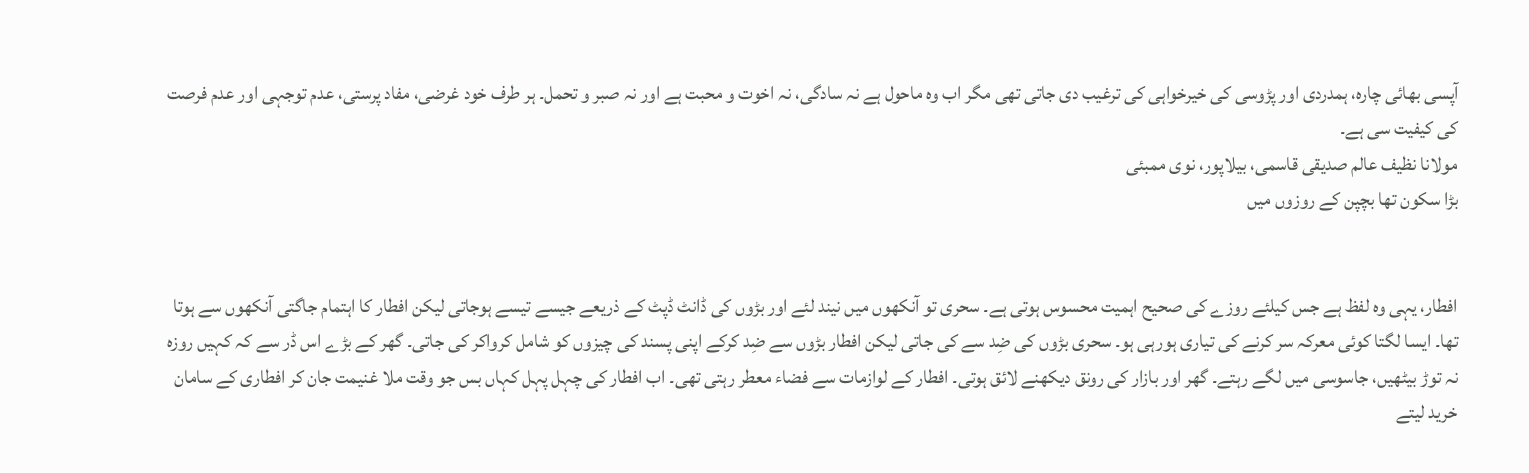آپسی بھائی چارہ، ہمدردی اور پڑوسی کی خیرخواہی کی ترغیب دی جاتی تھی مگر اب وہ ماحول ہے نہ سادگی، نہ اخوت و محبت ہے اور نہ صبر و تحمل۔ ہر طرف خود غرضی، مفاد پرستی، عدم توجہی اور عدم فرصت کی کیفیت سی ہے۔
مولانا نظیف عالم صدیقی قاسمی، بیلاپور، نوی ممبئی
بڑا سکون تھا بچپن کے روزوں میں


افطار، یہی وہ لفظ ہے جس کیلئے روزے کی صحیح اہمیت محسوس ہوتی ہے۔ سحری تو آنکھوں میں نیند لئے اور بڑوں کی ڈانٹ ڈپٹ کے ذریعے جیسے تیسے ہوجاتی لیکن افطار کا اہتمام جاگتی آنکھوں سے ہوتا تھا۔ ایسا لگتا کوئی معرکہ سر کرنے کی تیاری ہورہی ہو۔ سحری بڑوں کی ضِد سے کی جاتی لیکن افطار بڑوں سے ضِد کرکے اپنی پسند کی چیزوں کو شامل کرواکر کی جاتی۔ گھر کے بڑے اس ڈر سے کہ کہیں روزہ نہ توڑ بیٹھیں، جاسوسی میں لگے رہتے۔ گھر اور بازار کی رونق دیکھنے لائق ہوتی۔ افطار کے لوازمات سے فضاء معطر رہتی تھی۔ اب افطار کی چہل پہل کہاں بس جو وقت ملا غنیمت جان کر افطاری کے سامان خرید لیتے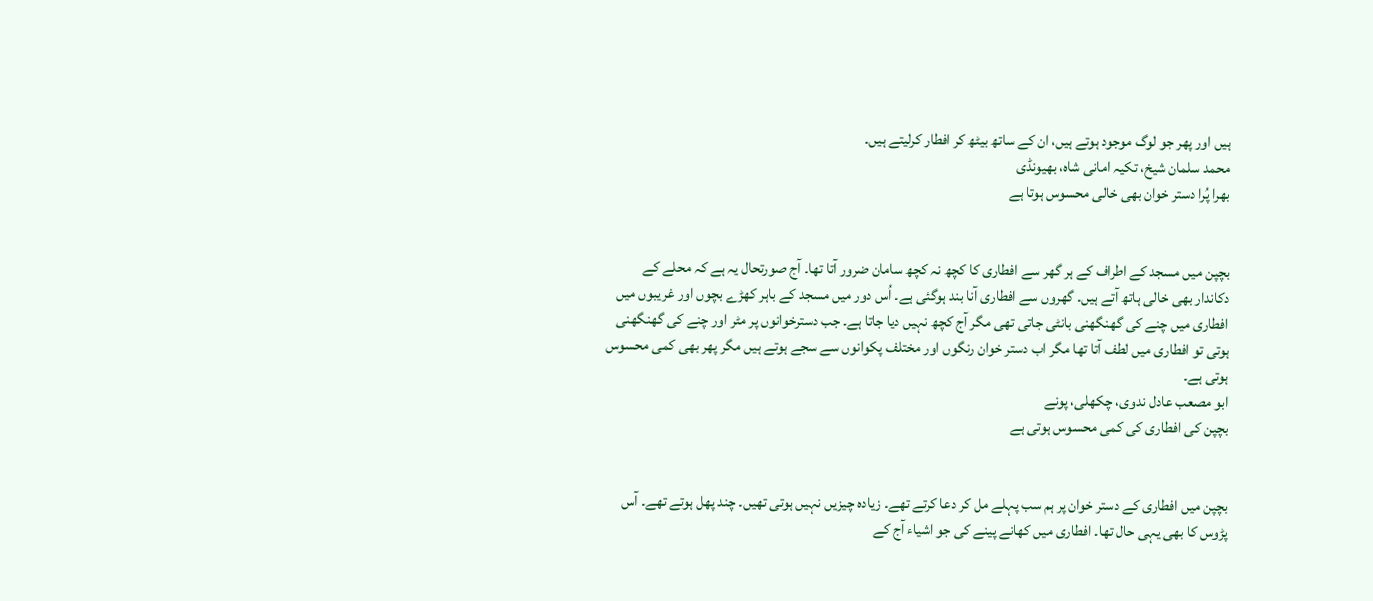ہیں اور پھر جو لوگ موجود ہوتے ہیں، ان کے ساتھ بیٹھ کر افطار کرلیتے ہیں۔
محمد سلمان شیخ، تکیہ امانی شاہ، بھیونڈی
بھرا پُرا دستر خوان بھی خالی محسوس ہوتا ہے


بچپن میں مسجد کے اطراف کے ہر گھر سے افطاری کا کچھ نہ کچھ سامان ضرور آتا تھا۔ آج صورتحال یہ ہے کہ محلے کے دکاندار بھی خالی ہاتھ آتے ہیں۔ گھروں سے افطاری آنا بند ہوگئی ہے۔ اُس دور میں مسجد کے باہر کھڑے بچوں اور غریبوں میں افطاری میں چنے کی گھنگھنی بانٹی جاتی تھی مگر آج کچھ نہیں دیا جاتا ہے۔ جب دسترخوانوں پر مٹر اور چنے کی گھنگھنی ہوتی تو افطاری میں لطف آتا تھا مگر اب دستر خوان رنگوں اور مختلف پکوانوں سے سجے ہوتے ہیں مگر پھر بھی کمی محسوس ہوتی ہے۔
ابو مصعب عادل ندوی، چکھلی، پونے
بچپن کی افطاری کی کمی محسوس ہوتی ہے


بچپن میں افطاری کے دستر خوان پر ہم سب پہلے مل کر دعا کرتے تھے۔ زیادہ چیزیں نہیں ہوتی تھیں۔ چند پھل ہوتے تھے۔ آس پڑوس کا بھی یہی حال تھا۔ افطاری میں کھانے پینے کی جو اشیاء آج کے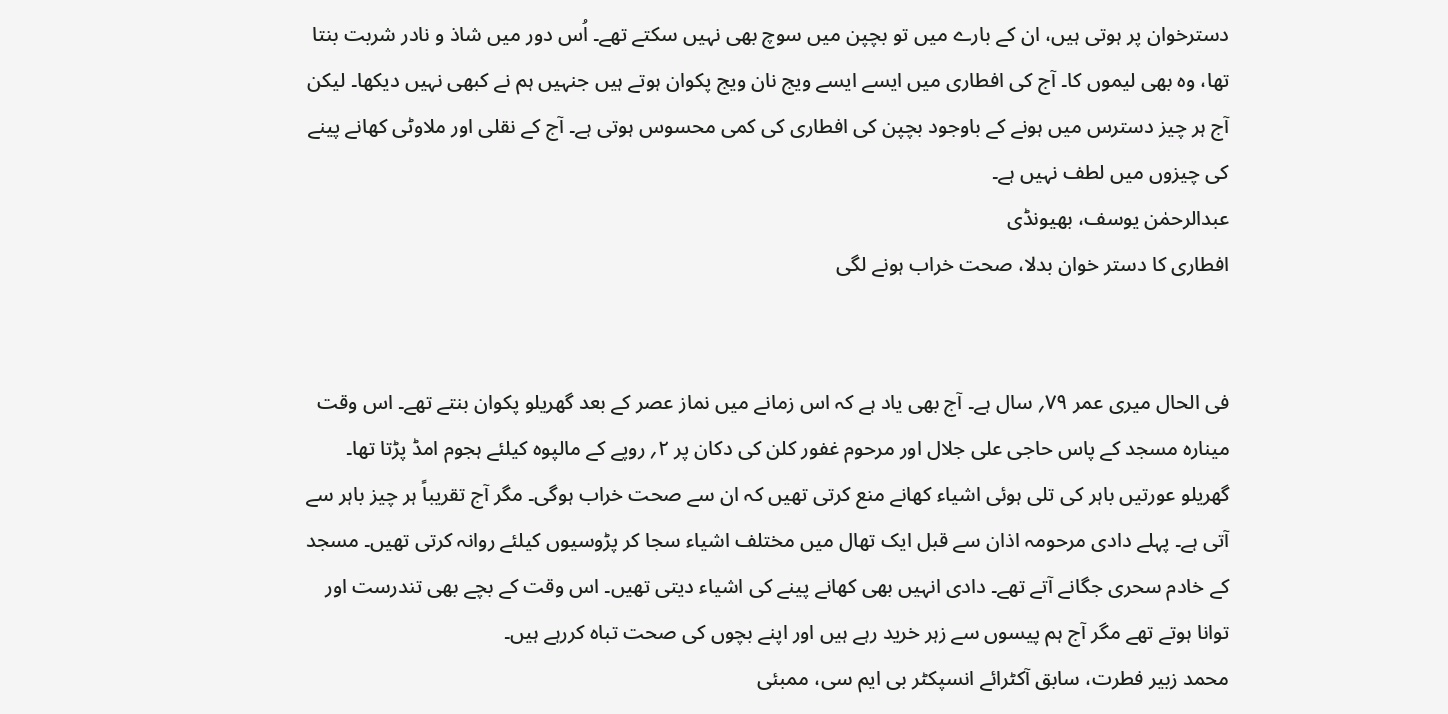دسترخوان پر ہوتی ہیں، ان کے بارے میں تو بچپن میں سوچ بھی نہیں سکتے تھے۔ اُس دور میں شاذ و نادر شربت بنتا تھا، وہ بھی لیموں کا۔ آج کی افطاری میں ایسے ایسے ویج نان ویج پکوان ہوتے ہیں جنہیں ہم نے کبھی نہیں دیکھا۔ لیکن آج ہر چیز دسترس میں ہونے کے باوجود بچپن کی افطاری کی کمی محسوس ہوتی ہے۔ آج کے نقلی اور ملاوٹی کھانے پینے کی چیزوں میں لطف نہیں ہے۔
عبدالرحمٰن یوسف، بھیونڈی
افطاری کا دستر خوان بدلا، صحت خراب ہونے لگی


فی الحال میری عمر ۷۹؍ سال ہے۔ آج بھی یاد ہے کہ اس زمانے میں نماز عصر کے بعد گھریلو پکوان بنتے تھے۔ اس وقت مینارہ مسجد کے پاس حاجی علی جلال اور مرحوم غفور کلن کی دکان پر ۲؍ روپے کے مالپوہ کیلئے ہجوم امڈ پڑتا تھا۔ گھریلو عورتیں باہر کی تلی ہوئی اشیاء کھانے منع کرتی تھیں کہ ان سے صحت خراب ہوگی۔ مگر آج تقریباً ہر چیز باہر سے آتی ہے۔ پہلے دادی مرحومہ اذان سے قبل ایک تھال میں مختلف اشیاء سجا کر پڑوسیوں کیلئے روانہ کرتی تھیں۔ مسجد کے خادم سحری جگانے آتے تھے۔ دادی انہیں بھی کھانے پینے کی اشیاء دیتی تھیں۔ اس وقت کے بچے بھی تندرست اور توانا ہوتے تھے مگر آج ہم پیسوں سے زہر خرید رہے ہیں اور اپنے بچوں کی صحت تباہ کررہے ہیں۔
محمد زبیر فطرت، سابق آکٹرائے انسپکٹر بی ایم سی، ممبئی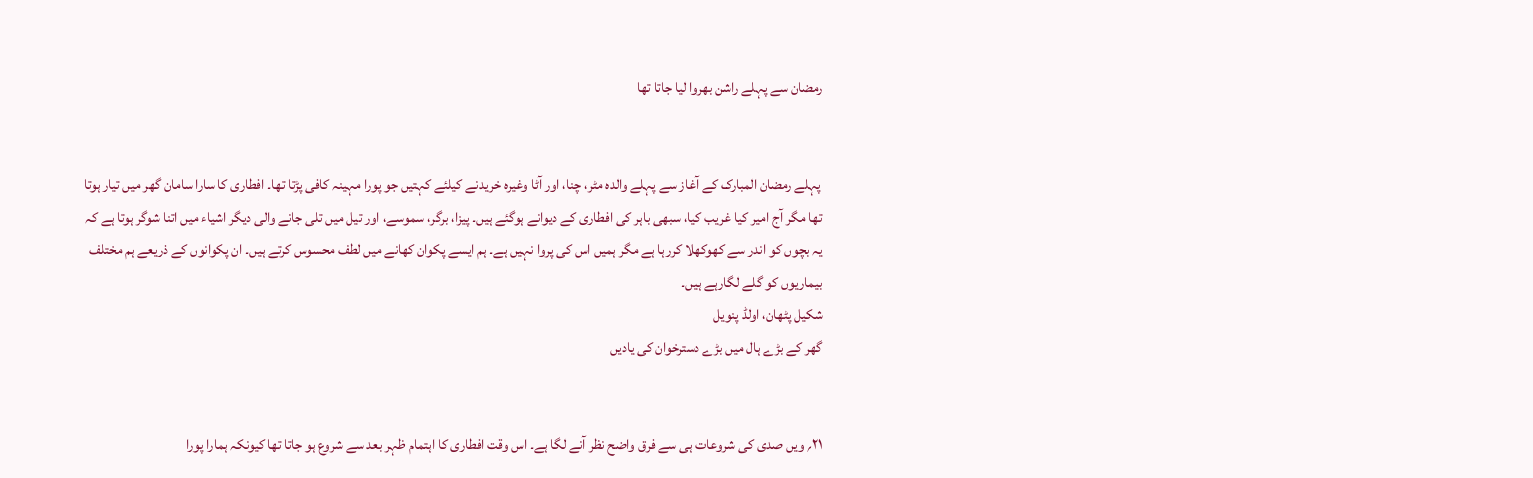رمضان سے پہلے راشن بھروا لیا جاتا تھا


 پہلے رمضان المبارک کے آغاز سے پہلے والدہ مٹر، چنا، اور آٹا وغیرہ خریدنے کیلئے کہتیں جو پورا مہینہ کافی پڑتا تھا۔ افطاری کا سارا سامان گھر میں تیار ہوتا تھا مگر آج امیر کیا غریب کیا، سبھی باہر کی افطاری کے دیوانے ہوگئے ہیں۔ پیزا، برگر، سموسے، اور تیل میں تلی جانے والی دیگر اشیاء میں اتنا شوگر ہوتا ہے کہ یہ بچوں کو اندر سے کھوکھلا کررہا ہے مگر ہمیں اس کی پروا نہیں ہے۔ ہم ایسے پکوان کھانے میں لطف محسوس کرتے ہیں۔ ان پکوانوں کے ذریعے ہم مختلف بیماریوں کو گلے لگارہے ہیں۔
شکیل پٹھان، اولڈ پنویل
گھر کے بڑے ہال میں بڑے دسترخوان کی یادیں


۲۱؍ ویں صدی کی شروعات ہی سے فرق واضح نظر آنے لگا ہے۔ اس وقت افطاری کا اہتمام ظہر بعد سے شروع ہو جاتا تھا کیونکہ ہمارا پورا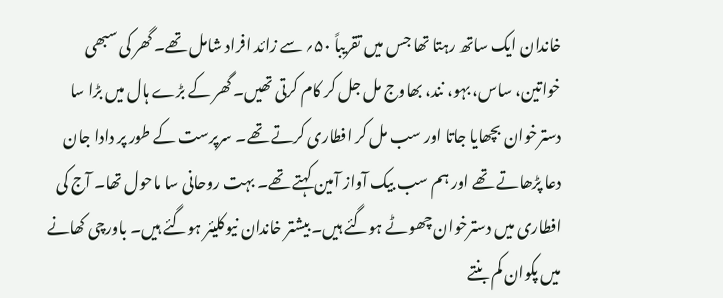خاندان ایک ساتھ رہتا تھا جس میں تقریباً ۵۰؍ سے زائد افراد شامل تھے۔ گھر کی سبھی خواتین، ساس، بہو، نند، بھاوج مل جل کر کام کرتی تھیں۔ گھر کے بڑے ہال میں بڑا سا دسترخوان بچھایا جاتا اور سب مل کر افطاری کرتے تھے۔ سرپرست کے طور پر دادا جان دعا پڑھاتے تھے اور ہم سب بیک آواز آمین کہتے تھے۔ بہت روحانی سا ماحول تھا۔ آج کی افطاری میں دسترخوان چھوٹے ہوگئے ہیں۔ بیشتر خاندان نیوکلیئر ہوگئے ہیں۔ باورچی کھانے میں پکوان کم بنتے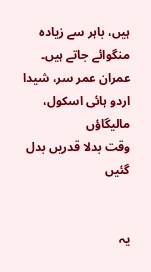ہیں، باہر سے زیادہ منگوائے جاتے ہیں۔
عمران عمر سر، شیدا اردو ہائی اسکول، مالیگاؤں
وقت بدلا قدریں بدل گئیں


یہ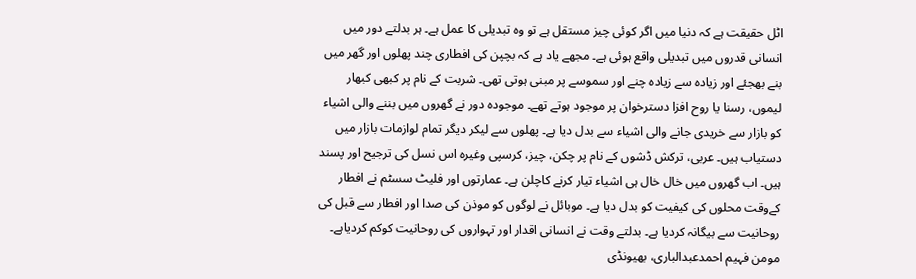اٹل حقیقت ہے کہ دنیا میں اگر کوئی چیز مستقل ہے تو وہ تبدیلی کا عمل ہے۔ ہر بدلتے دور میں انسانی قدروں میں تبدیلی واقع ہوئی ہے۔ مجھے یاد ہے کہ بچپن کی افطاری چند پھلوں اور گھر میں بنے بھجئے اور زیادہ سے زیادہ چنے اور سموسے پر مبنی ہوتی تھی۔ شربت کے نام پر کبھی کبھار لیموں، رسنا یا روح افزا دسترخوان پر موجود ہوتے تھے۔ موجودہ دور نے گھروں میں بننے والی اشیاء کو بازار سے خریدی جانے والی اشیاء سے بدل دیا ہے۔ پھلوں سے لیکر دیگر تمام لوازمات بازار میں دستیاب ہیں۔ عربی، ترکش ڈشوں کے نام پر چکن، چیز، کرسپی وغیرہ اس نسل کی ترجیح اور پسند ہیں۔ اب گھروں میں خال خال ہی اشیاء تیار کرنے کاچلن ہے۔ عمارتوں اور فلیٹ سسٹم نے افطار کےوقت محلوں کی کیفیت کو بدل دیا ہے۔ موبائل نے لوگوں کو موذن کی صدا اور افطار سے قبل کی روحانیت سے بیگانہ کردیا ہے۔ بدلتے وقت نے انسانی اقدار اور تہواروں کی روحانیت کوکم کردیاہے۔
مومن فہیم احمدعبدالباری، بھیونڈی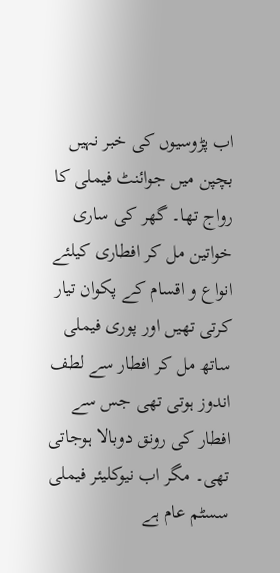اب پڑوسیوں کی خبر نہیں
بچپن میں جوائنٹ فیملی کا رواج تھا۔ گھر کی ساری خواتین مل کر افطاری کیلئے انواع و اقسام کے پکوان تیار کرتی تھیں اور پوری فیملی ساتھ مل کر افطار سے لطف اندوز ہوتی تھی جس سے افطار کی رونق دوبالا ہوجاتی تھی۔ مگر اب نیوکلیئر فیملی سسٹم عام ہے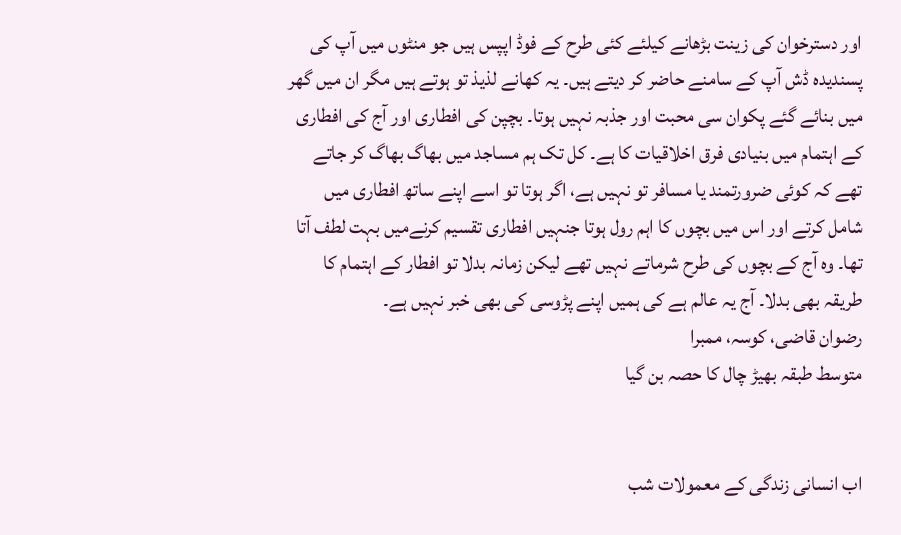اور دسترخوان کی زینت بڑھانے کیلئے کئی طرح کے فوڈ اپپس ہیں جو منٹوں میں آپ کی پسندیدہ ڈش آپ کے سامنے حاضر کر دیتے ہیں۔ یہ کھانے لذیذ تو ہوتے ہیں مگر ان میں گھر میں بنائے گئے پکوان سی محبت اور جذبہ نہیں ہوتا۔ بچپن کی افطاری اور آج کی افطاری کے اہتمام میں بنیادی فرق اخلاقیات کا ہے۔ کل تک ہم مساجد میں بھاگ بھاگ کر جاتے تھے کہ کوئی ضرورتمند یا مسافر تو نہیں ہے، اگر ہوتا تو اسے اپنے ساتھ افطاری میں شامل کرتے اور اس میں بچوں کا اہم رول ہوتا جنہیں افطاری تقسیم کرنےمیں بہت لطف آتا تھا۔ وہ آج کے بچوں کی طرح شرماتے نہیں تھے لیکن زمانہ بدلا تو افطار کے اہتمام کا طریقہ بھی بدلا۔ آج یہ عالم ہے کی ہمیں اپنے پڑوسی کی بھی خبر نہیں ہے۔
رضوان قاضی، کوسہ، ممبرا
متوسط طبقہ بھیڑ چال کا حصہ بن گیا


اب انسانی زندگی کے معمولات شب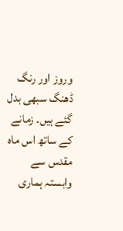وروز اور رنگ ڈھنگ سبھی بدل گئے ہیں۔ زمانے کے ساتھ اس ماہ مقدس سے وابستہ ہماری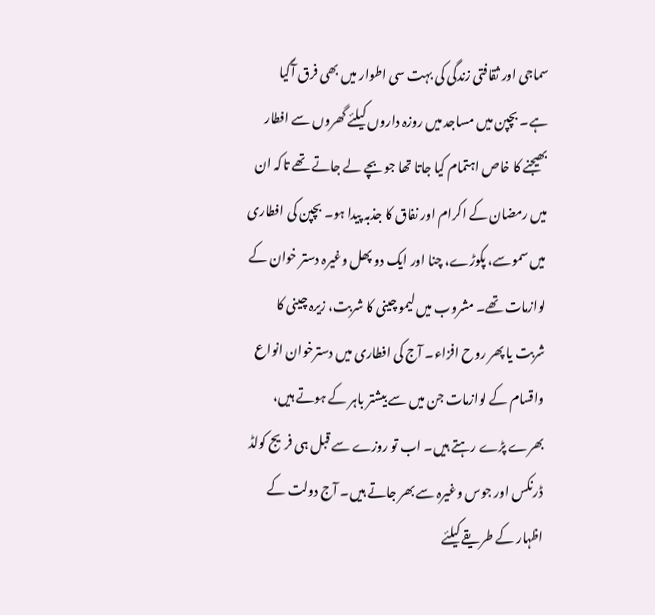سماجی اور ثقافتی زندگی کی بہت سی اطوار میں بھی فرق آگیا ہے۔ بچپن میں مساجد میں روزہ داروں کیلئے گھروں سے افطار بھیجنے کا خاص اہتمام کیا جاتا تھا جو بچے لے جاتے تھے تاکہ ان میں رمضان کے اکرام اور نفاق کا جذبہ پیدا ہو۔ بچپن کی افطاری میں سموسے، پکوڑے، چنا اور ایک دو پھل وغیرہ دستر خوان کے لوازمات تھے۔ مشروب میں لیمو چینی کا شربت، زیرہ چینی کا شربت یا پھر روح افزاء۔ آج کی افطاری میں دسترخوان انواع واقسام کے لوازمات جن میں سے بیشتر باہر کے ہوتے ہیں، بھرے پڑے رہتے ہیں۔ اب تو روزے سے قبل ہی فریج کولڈ ڈرنکس اور جوس وغیرہ سے بھر جاتے ہیں۔ آج دولت کے اظہار کے طریقے کیلئے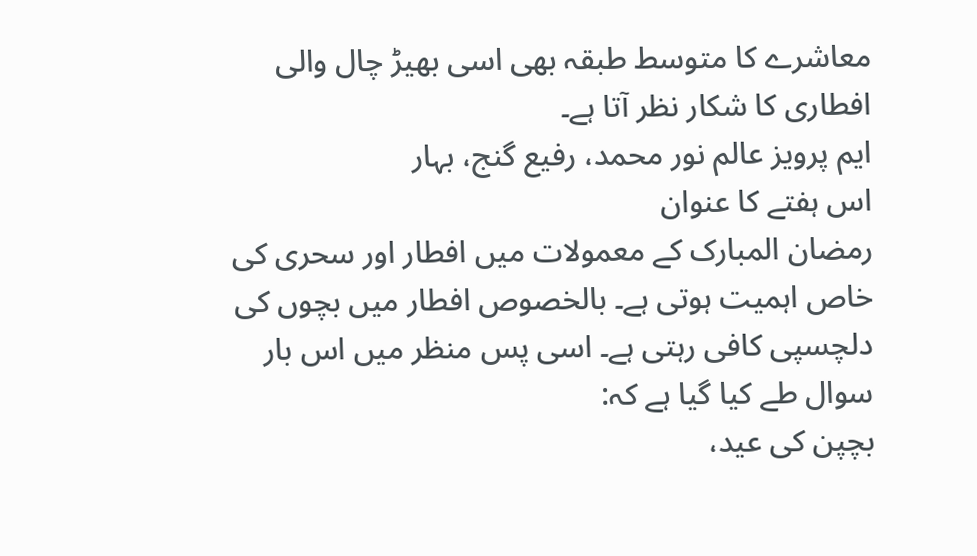معاشرے کا متوسط طبقہ بھی اسی بھیڑ چال والی افطاری کا شکار نظر آتا ہے۔
ایم پرویز عالم نور محمد، رفیع گنج، بہار
اس ہفتے کا عنوان
رمضان المبارک کے معمولات میں افطار اور سحری کی خاص اہمیت ہوتی ہے۔ بالخصوص افطار میں بچوں کی دلچسپی کافی رہتی ہے۔ اسی پس منظر میں اس بار سوال طے کیا گیا ہے کہ:
بچپن کی عید،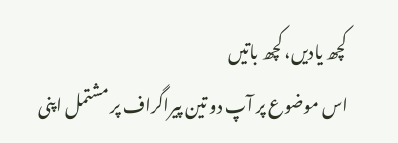کچھ یادیں، کچھ باتیں
اس موضوع پر آپ دو تین پیراگراف پر مشتمل اپنی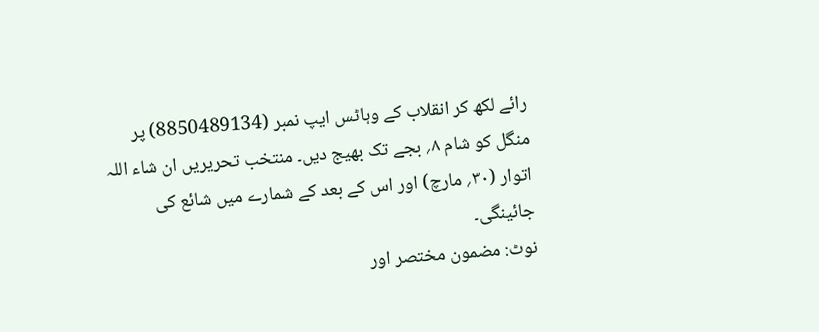رائے لکھ کر انقلاب کے وہاٹس ایپ نمبر (8850489134) پر منگل کو شام ۸؍ بجے تک بھیج دیں۔ منتخب تحریریں ان شاء اللہ اتوار (۳۰؍ مارچ) اور اس کے بعد کے شمارے میں شائع کی جائینگی۔
نوٹ: مضمون مختصر اور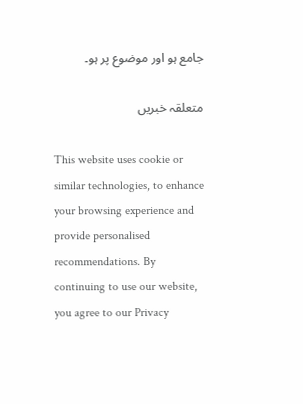جامع ہو اور موضوع پر ہو۔

متعلقہ خبریں

This website uses cookie or similar technologies, to enhance your browsing experience and provide personalised recommendations. By continuing to use our website, you agree to our Privacy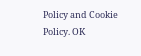Policy and Cookie Policy. OK